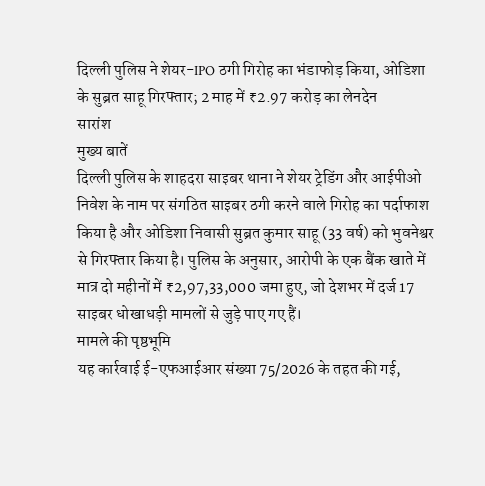दिल्ली पुलिस ने शेयर-IPO ठगी गिरोह का भंडाफोड़ किया, ओडिशा के सुब्रत साहू गिरफ्तार; 2 माह में ₹2.97 करोड़ का लेनदेन
सारांश
मुख्य बातें
दिल्ली पुलिस के शाहदरा साइबर थाना ने शेयर ट्रेडिंग और आईपीओ निवेश के नाम पर संगठित साइबर ठगी करने वाले गिरोह का पर्दाफाश किया है और ओडिशा निवासी सुब्रत कुमार साहू (33 वर्ष) को भुवनेश्वर से गिरफ्तार किया है। पुलिस के अनुसार, आरोपी के एक बैंक खाते में मात्र दो महीनों में ₹2,97,33,000 जमा हुए, जो देशभर में दर्ज 17 साइबर धोखाधड़ी मामलों से जुड़े पाए गए हैं।
मामले की पृष्ठभूमि
यह कार्रवाई ई-एफआईआर संख्या 75/2026 के तहत की गई,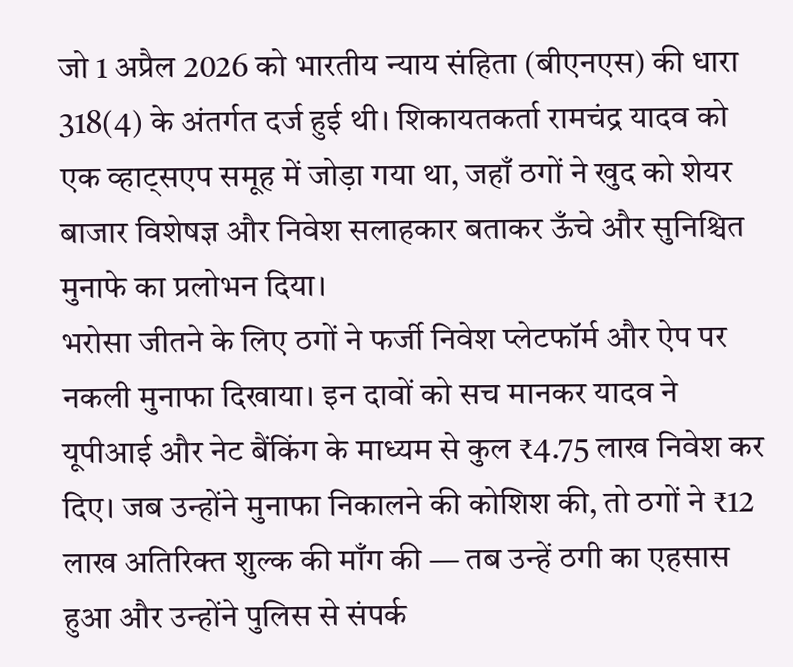जो 1 अप्रैल 2026 को भारतीय न्याय संहिता (बीएनएस) की धारा 318(4) के अंतर्गत दर्ज हुई थी। शिकायतकर्ता रामचंद्र यादव को एक व्हाट्सएप समूह में जोड़ा गया था, जहाँ ठगों ने खुद को शेयर बाजार विशेषज्ञ और निवेश सलाहकार बताकर ऊँचे और सुनिश्चित मुनाफे का प्रलोभन दिया।
भरोसा जीतने के लिए ठगों ने फर्जी निवेश प्लेटफॉर्म और ऐप पर नकली मुनाफा दिखाया। इन दावों को सच मानकर यादव ने यूपीआई और नेट बैंकिंग के माध्यम से कुल ₹4.75 लाख निवेश कर दिए। जब उन्होंने मुनाफा निकालने की कोशिश की, तो ठगों ने ₹12 लाख अतिरिक्त शुल्क की माँग की — तब उन्हें ठगी का एहसास हुआ और उन्होंने पुलिस से संपर्क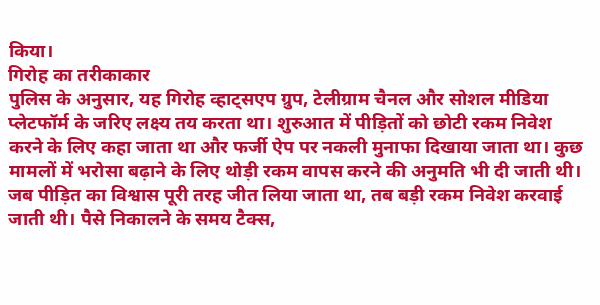किया।
गिरोह का तरीकाकार
पुलिस के अनुसार, यह गिरोह व्हाट्सएप ग्रुप, टेलीग्राम चैनल और सोशल मीडिया प्लेटफॉर्म के जरिए लक्ष्य तय करता था। शुरुआत में पीड़ितों को छोटी रकम निवेश करने के लिए कहा जाता था और फर्जी ऐप पर नकली मुनाफा दिखाया जाता था। कुछ मामलों में भरोसा बढ़ाने के लिए थोड़ी रकम वापस करने की अनुमति भी दी जाती थी।
जब पीड़ित का विश्वास पूरी तरह जीत लिया जाता था, तब बड़ी रकम निवेश करवाई जाती थी। पैसे निकालने के समय टैक्स,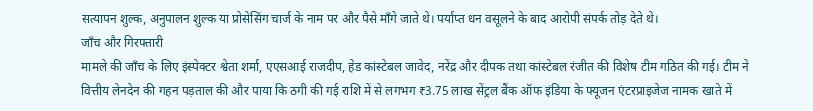सत्यापन शुल्क, अनुपालन शुल्क या प्रोसेसिंग चार्ज के नाम पर और पैसे माँगे जाते थे। पर्याप्त धन वसूलने के बाद आरोपी संपर्क तोड़ देते थे।
जाँच और गिरफ्तारी
मामले की जाँच के लिए इंस्पेक्टर श्वेता शर्मा, एएसआई राजदीप, हेड कांस्टेबल जावेद, नरेंद्र और दीपक तथा कांस्टेबल रंजीत की विशेष टीम गठित की गई। टीम ने वित्तीय लेनदेन की गहन पड़ताल की और पाया कि ठगी की गई राशि में से लगभग ₹3.75 लाख सेंट्रल बैंक ऑफ इंडिया के फ्यूजन एंटरप्राइजेज नामक खाते में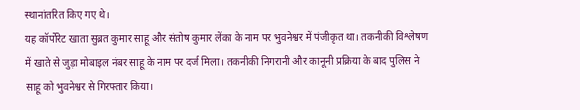स्थानांतरित किए गए थे।
यह कॉर्पोरेट खाता सुब्रत कुमार साहू और संतोष कुमार लेंका के नाम पर भुवनेश्वर में पंजीकृत था। तकनीकी विश्लेषण में खाते से जुड़ा मोबाइल नंबर साहू के नाम पर दर्ज मिला। तकनीकी निगरानी और कानूनी प्रक्रिया के बाद पुलिस ने साहू को भुवनेश्वर से गिरफ्तार किया।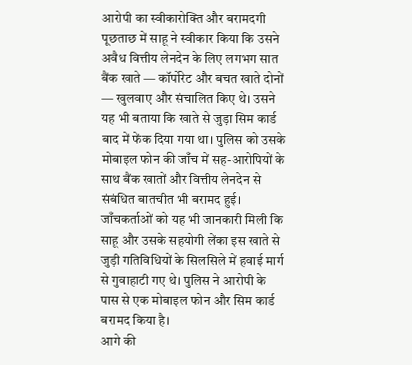आरोपी का स्वीकारोक्ति और बरामदगी
पूछताछ में साहू ने स्वीकार किया कि उसने अवैध वित्तीय लेनदेन के लिए लगभग सात बैंक खाते — कॉर्पोरेट और बचत खाते दोनों — खुलवाए और संचालित किए थे। उसने यह भी बताया कि खाते से जुड़ा सिम कार्ड बाद में फेंक दिया गया था। पुलिस को उसके मोबाइल फोन की जाँच में सह-आरोपियों के साथ बैंक खातों और वित्तीय लेनदेन से संबंधित बातचीत भी बरामद हुई।
जाँचकर्ताओं को यह भी जानकारी मिली कि साहू और उसके सहयोगी लेंका इस खाते से जुड़ी गतिविधियों के सिलसिले में हवाई मार्ग से गुवाहाटी गए थे। पुलिस ने आरोपी के पास से एक मोबाइल फोन और सिम कार्ड बरामद किया है।
आगे की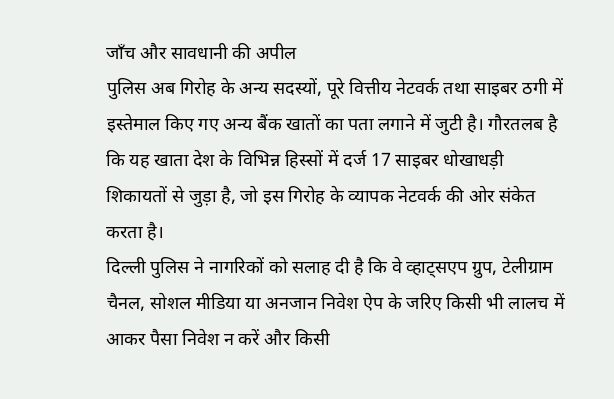जाँच और सावधानी की अपील
पुलिस अब गिरोह के अन्य सदस्यों, पूरे वित्तीय नेटवर्क तथा साइबर ठगी में इस्तेमाल किए गए अन्य बैंक खातों का पता लगाने में जुटी है। गौरतलब है कि यह खाता देश के विभिन्न हिस्सों में दर्ज 17 साइबर धोखाधड़ी शिकायतों से जुड़ा है, जो इस गिरोह के व्यापक नेटवर्क की ओर संकेत करता है।
दिल्ली पुलिस ने नागरिकों को सलाह दी है कि वे व्हाट्सएप ग्रुप, टेलीग्राम चैनल, सोशल मीडिया या अनजान निवेश ऐप के जरिए किसी भी लालच में आकर पैसा निवेश न करें और किसी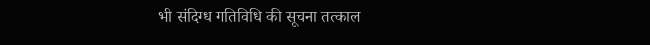भी संदिग्ध गतिविधि की सूचना तत्काल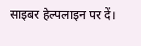साइबर हेल्पलाइन पर दें।